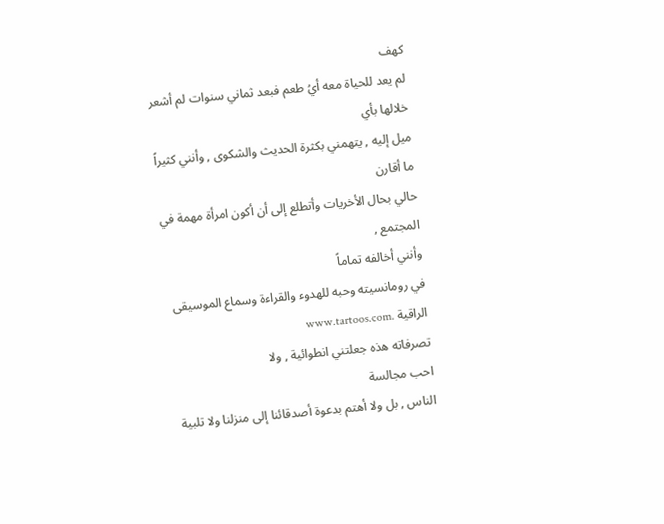كهف
لم يعد للحياة معه أيُ طعم فبعد ثماني سنوات لم أشعر خلالها بأي
ميل إليه , يتهمني بكثرة الحديث والشكوى , وأنني كثيراً ما أقارن
حالي بحال الأخريات وأتطلع إلى أن أكون امرأة مهمة في المجتمع ,
وأنني أخالفه تماماً
في رومانسيته وحبه للهدوء والقراءة وسماع الموسيقى الراقية .www.tartoos.com
تصرفاته هذه جعلتني انطوائية , ولا
احب مجالسة
الناس , بل ولا أهتم بدعوة أصدقائنا إلى منزلنا ولا تلبية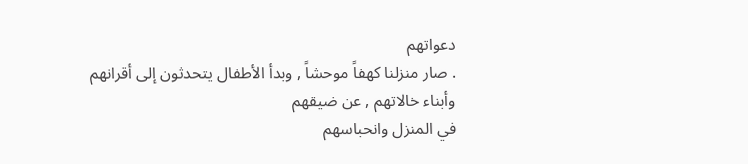دعواتهم
. صار منزلنا كهفاً موحشاً , وبدأ الأطفال يتحدثون إلى أقرانهم
وأبناء خالاتهم , عن ضيقهم
في المنزل وانحباسهم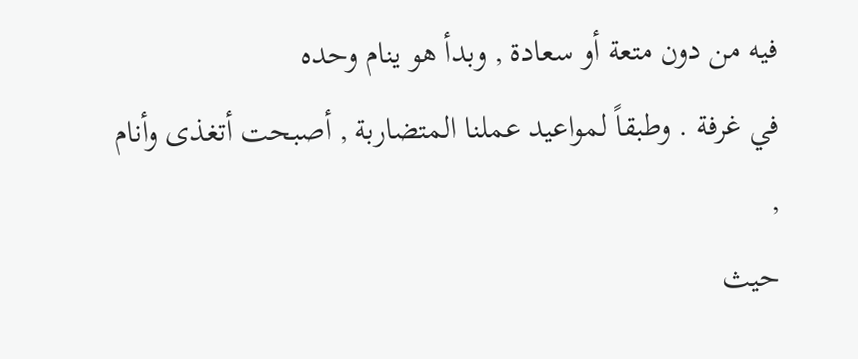فيه من دون متعة أو سعادة , وبدأ هو ينام وحده
في غرفة . وطبقاً لمواعيد عملنا المتضاربة , أصبحت أتغذى وأنام ,
حيث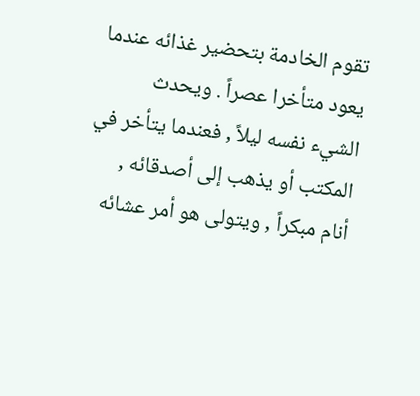تقوم الخادمة بتحضير غذائه عندما يعود متأخرا عصراً . ويحدث
الشيء نفسه ليلاً , فعندما يتأخر في المكتب أو يذهب إلى أصدقائه ,
أنام مبكراً , ويتولى هو أمر عشائه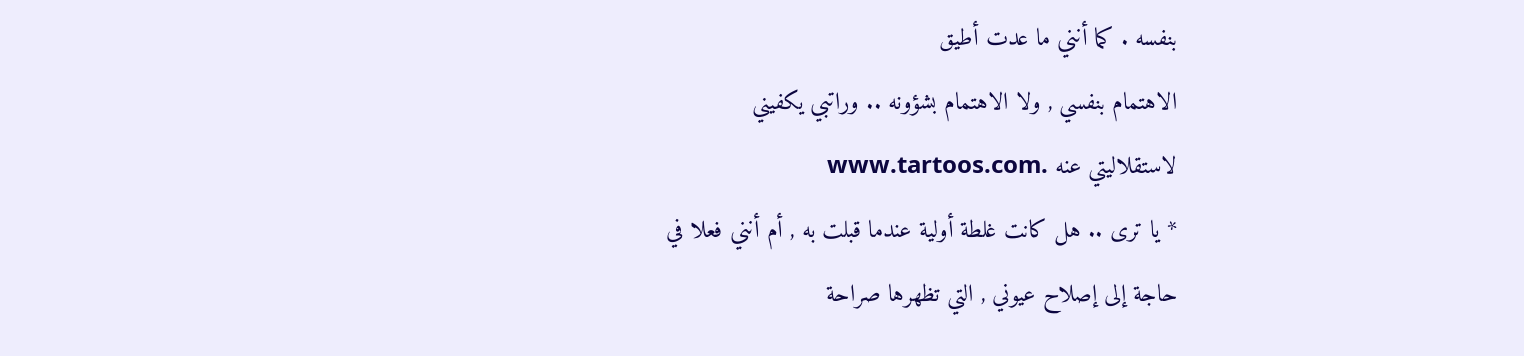بنفسه . كما أنني ما عدت أطيق
الاهتمام بنفسي , ولا الاهتمام بشؤونه .. وراتبي يكفيني
لاستقلاليتي عنه .www.tartoos.com
* يا ترى .. هل كانت غلطة أولية عندما قبلت به , أم أنني فعلا في
حاجة إلى إصلاح عيوني , التي تظهرها صراحة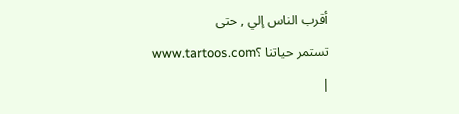أقرب الناس إلي , حتى
تستمر حياتنا ؟www.tartoos.com
|